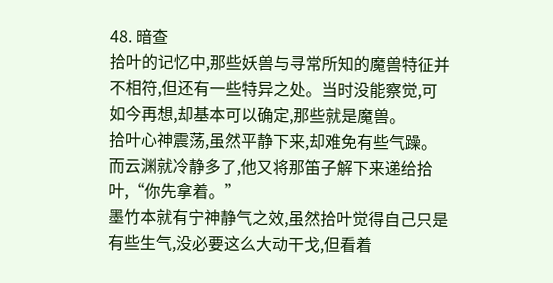48. 暗查
拾叶的记忆中,那些妖兽与寻常所知的魔兽特征并不相符,但还有一些特异之处。当时没能察觉,可如今再想,却基本可以确定,那些就是魔兽。
拾叶心神震荡,虽然平静下来,却难免有些气躁。
而云渊就冷静多了,他又将那笛子解下来递给拾叶,“你先拿着。”
墨竹本就有宁神静气之效,虽然拾叶觉得自己只是有些生气,没必要这么大动干戈,但看着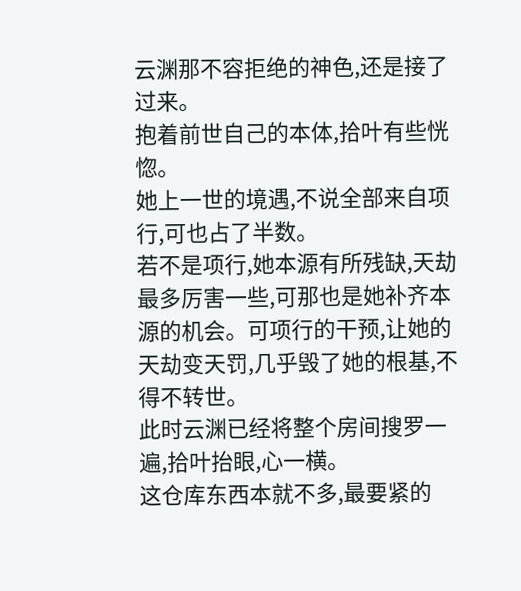云渊那不容拒绝的神色,还是接了过来。
抱着前世自己的本体,拾叶有些恍惚。
她上一世的境遇,不说全部来自项行,可也占了半数。
若不是项行,她本源有所残缺,天劫最多厉害一些,可那也是她补齐本源的机会。可项行的干预,让她的天劫变天罚,几乎毁了她的根基,不得不转世。
此时云渊已经将整个房间搜罗一遍,拾叶抬眼,心一横。
这仓库东西本就不多,最要紧的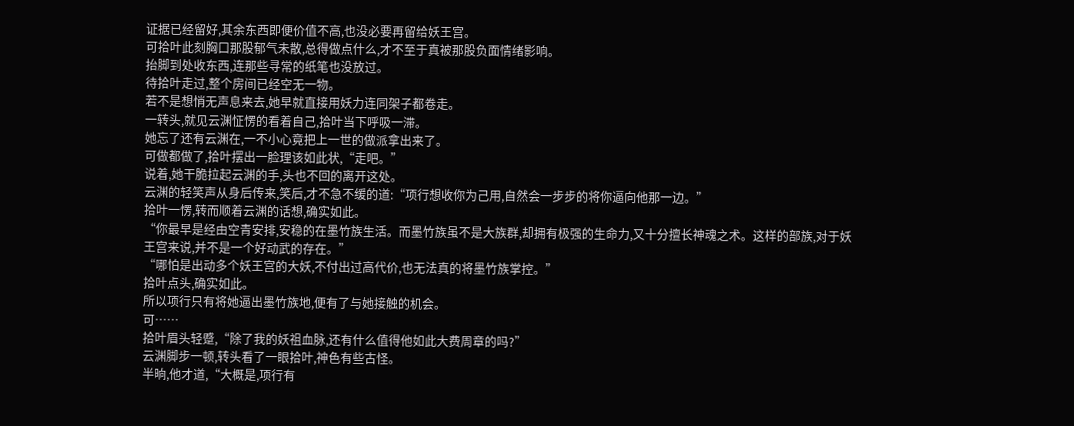证据已经留好,其余东西即便价值不高,也没必要再留给妖王宫。
可拾叶此刻胸口那股郁气未散,总得做点什么,才不至于真被那股负面情绪影响。
抬脚到处收东西,连那些寻常的纸笔也没放过。
待拾叶走过,整个房间已经空无一物。
若不是想悄无声息来去,她早就直接用妖力连同架子都卷走。
一转头,就见云渊怔愣的看着自己,拾叶当下呼吸一滞。
她忘了还有云渊在,一不小心竟把上一世的做派拿出来了。
可做都做了,拾叶摆出一脸理该如此状,“走吧。”
说着,她干脆拉起云渊的手,头也不回的离开这处。
云渊的轻笑声从身后传来,笑后,才不急不缓的道:“项行想收你为己用,自然会一步步的将你逼向他那一边。”
拾叶一愣,转而顺着云渊的话想,确实如此。
“你最早是经由空青安排,安稳的在墨竹族生活。而墨竹族虽不是大族群,却拥有极强的生命力,又十分擅长神魂之术。这样的部族,对于妖王宫来说,并不是一个好动武的存在。”
“哪怕是出动多个妖王宫的大妖,不付出过高代价,也无法真的将墨竹族掌控。”
拾叶点头,确实如此。
所以项行只有将她逼出墨竹族地,便有了与她接触的机会。
可……
拾叶眉头轻蹙,“除了我的妖祖血脉,还有什么值得他如此大费周章的吗?”
云渊脚步一顿,转头看了一眼拾叶,神色有些古怪。
半晌,他才道,“大概是,项行有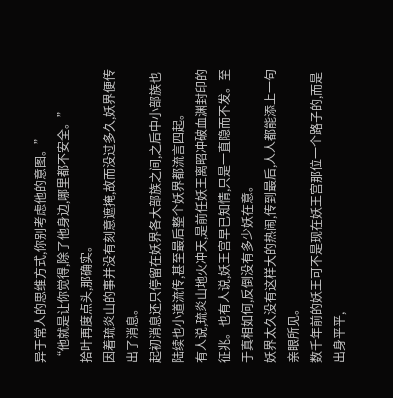异于常人的思维方式,你别考虑他的意图。”
“他就是让你觉得,除了他身边,哪里都不安全。”
拾叶再度点头,那确实。
因着琉炎山的事并没有刻意遮掩,故而没过多久,妖界便传出了消息。
起初消息还只停留在妖界各大部族之间,之后中小部族也陆续也小道流传,甚至最后整个妖界都流言四起。
有人说,琉炎山地火冲天,是前任妖王离昭冲破血渊封印的征兆。也有人说,妖王宫早已知情,只是一直隐而不发。至于真相如何,反倒没有多少妖在意。
妖界太久没有这样大的热闹,传到最后,人人都能添上一句亲眼所见。
数千年前的妖王可不是现在妖王宫那位一个路子的,而是出身平平,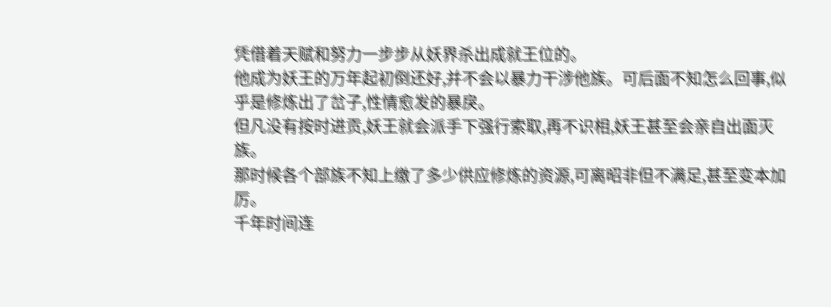凭借着天赋和努力一步步从妖界杀出成就王位的。
他成为妖王的万年起初倒还好,并不会以暴力干涉他族。可后面不知怎么回事,似乎是修炼出了岔子,性情愈发的暴戾。
但凡没有按时进贡,妖王就会派手下强行索取,再不识相,妖王甚至会亲自出面灭族。
那时候各个部族不知上缴了多少供应修炼的资源,可离昭非但不满足,甚至变本加厉。
千年时间连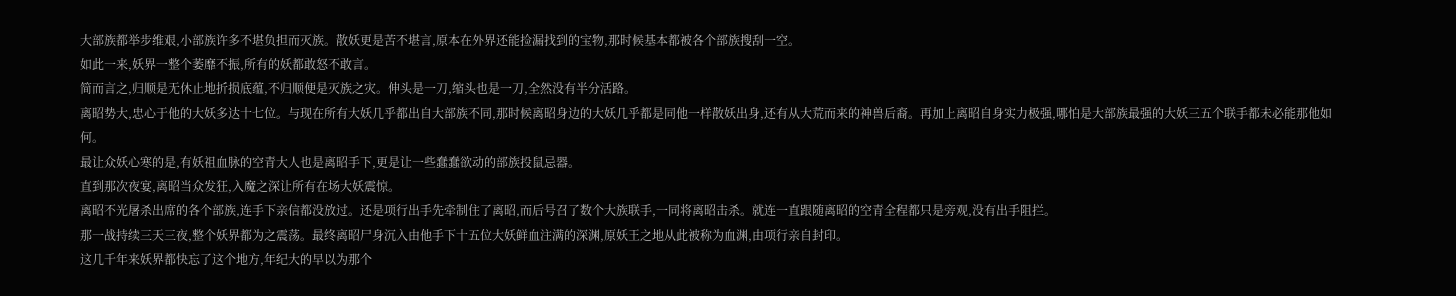大部族都举步维艰,小部族许多不堪负担而灭族。散妖更是苦不堪言,原本在外界还能捡漏找到的宝物,那时候基本都被各个部族搜刮一空。
如此一来,妖界一整个萎靡不振,所有的妖都敢怒不敢言。
简而言之,归顺是无休止地折损底蕴,不归顺便是灭族之灾。伸头是一刀,缩头也是一刀,全然没有半分活路。
离昭势大,忠心于他的大妖多达十七位。与现在所有大妖几乎都出自大部族不同,那时候离昭身边的大妖几乎都是同他一样散妖出身,还有从大荒而来的神兽后裔。再加上离昭自身实力极强,哪怕是大部族最强的大妖三五个联手都未必能那他如何。
最让众妖心寒的是,有妖祖血脉的空青大人也是离昭手下,更是让一些蠢蠢欲动的部族投鼠忌器。
直到那次夜宴,离昭当众发狂,入魔之深让所有在场大妖震惊。
离昭不光屠杀出席的各个部族,连手下亲信都没放过。还是项行出手先牵制住了离昭,而后号召了数个大族联手,一同将离昭击杀。就连一直跟随离昭的空青全程都只是旁观,没有出手阻拦。
那一战持续三天三夜,整个妖界都为之震荡。最终离昭尸身沉入由他手下十五位大妖鲜血注满的深渊,原妖王之地从此被称为血渊,由项行亲自封印。
这几千年来妖界都快忘了这个地方,年纪大的早以为那个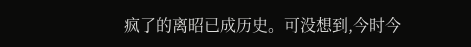疯了的离昭已成历史。可没想到,今时今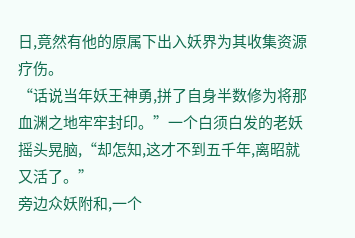日,竟然有他的原属下出入妖界为其收集资源疗伤。
“话说当年妖王神勇,拼了自身半数修为将那血渊之地牢牢封印。”一个白须白发的老妖摇头晃脑,“却怎知,这才不到五千年,离昭就又活了。”
旁边众妖附和,一个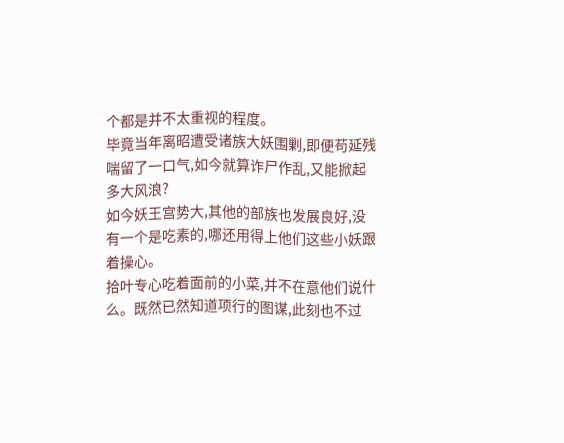个都是并不太重视的程度。
毕竟当年离昭遭受诸族大妖围剿,即便苟延残喘留了一口气,如今就算诈尸作乱,又能掀起多大风浪?
如今妖王宫势大,其他的部族也发展良好,没有一个是吃素的,哪还用得上他们这些小妖跟着操心。
拾叶专心吃着面前的小菜,并不在意他们说什么。既然已然知道项行的图谋,此刻也不过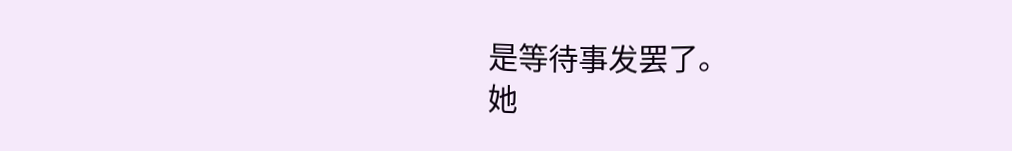是等待事发罢了。
她